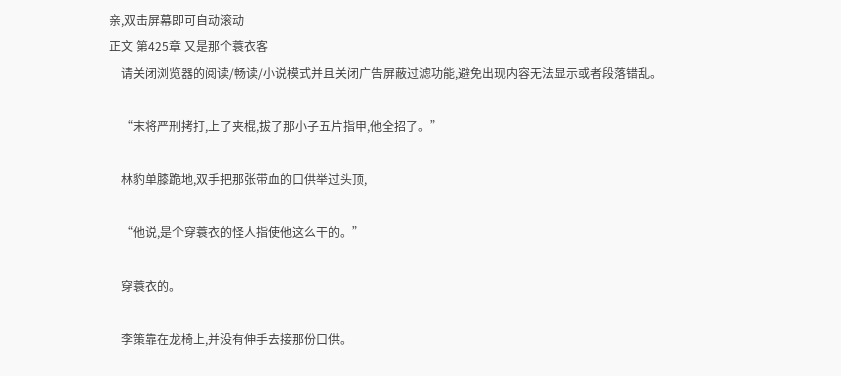亲,双击屏幕即可自动滚动
正文 第425章 又是那个蓑衣客
    请关闭浏览器的阅读/畅读/小说模式并且关闭广告屏蔽过滤功能,避免出现内容无法显示或者段落错乱。

    “末将严刑拷打,上了夹棍,拔了那小子五片指甲,他全招了。”

    林豹单膝跪地,双手把那张带血的口供举过头顶,

    “他说,是个穿蓑衣的怪人指使他这么干的。”

    穿蓑衣的。

    李策靠在龙椅上,并没有伸手去接那份口供。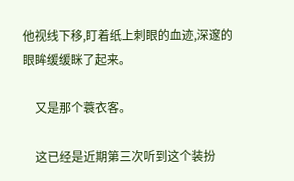他视线下移,盯着纸上刺眼的血迹,深邃的眼眸缓缓眯了起来。

    又是那个蓑衣客。

    这已经是近期第三次听到这个装扮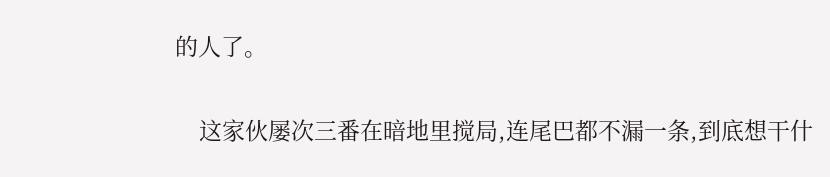的人了。

    这家伙屡次三番在暗地里搅局,连尾巴都不漏一条,到底想干什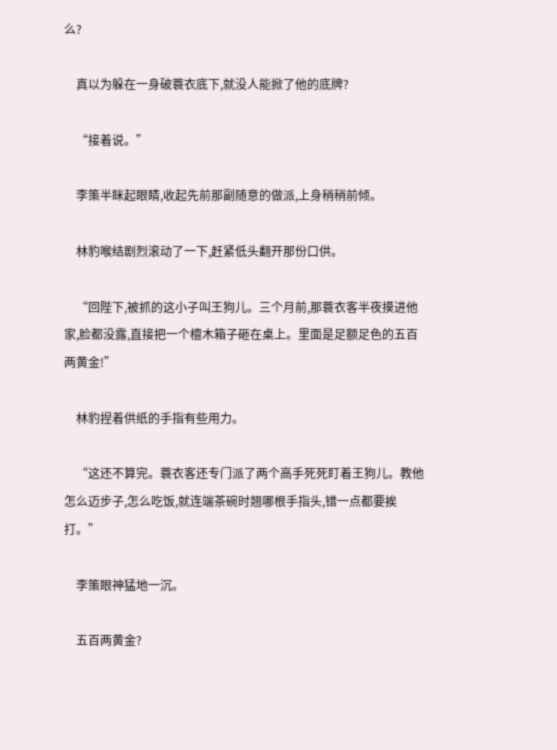么?

    真以为躲在一身破蓑衣底下,就没人能掀了他的底牌?

    “接着说。”

    李策半眯起眼睛,收起先前那副随意的做派,上身稍稍前倾。

    林豹喉结剧烈滚动了一下,赶紧低头翻开那份口供。

    “回陛下,被抓的这小子叫王狗儿。三个月前,那蓑衣客半夜摸进他家,脸都没露,直接把一个檀木箱子砸在桌上。里面是足额足色的五百两黄金!”

    林豹捏着供纸的手指有些用力。

    “这还不算完。蓑衣客还专门派了两个高手死死盯着王狗儿。教他怎么迈步子,怎么吃饭,就连端茶碗时翘哪根手指头,错一点都要挨打。”

    李策眼神猛地一沉。

    五百两黄金?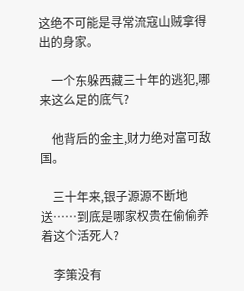这绝不可能是寻常流寇山贼拿得出的身家。

    一个东躲西藏三十年的逃犯,哪来这么足的底气?

    他背后的金主,财力绝对富可敌国。

    三十年来,银子源源不断地送……到底是哪家权贵在偷偷养着这个活死人?

    李策没有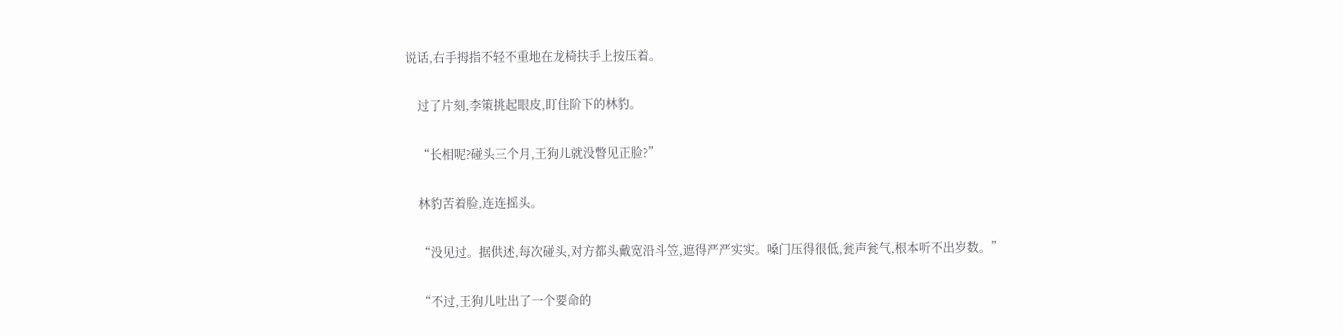说话,右手拇指不轻不重地在龙椅扶手上按压着。

    过了片刻,李策挑起眼皮,盯住阶下的林豹。

    “长相呢?碰头三个月,王狗儿就没瞥见正脸?”

    林豹苦着脸,连连摇头。

    “没见过。据供述,每次碰头,对方都头戴宽沿斗笠,遮得严严实实。嗓门压得很低,瓮声瓮气,根本听不出岁数。”

    “不过,王狗儿吐出了一个要命的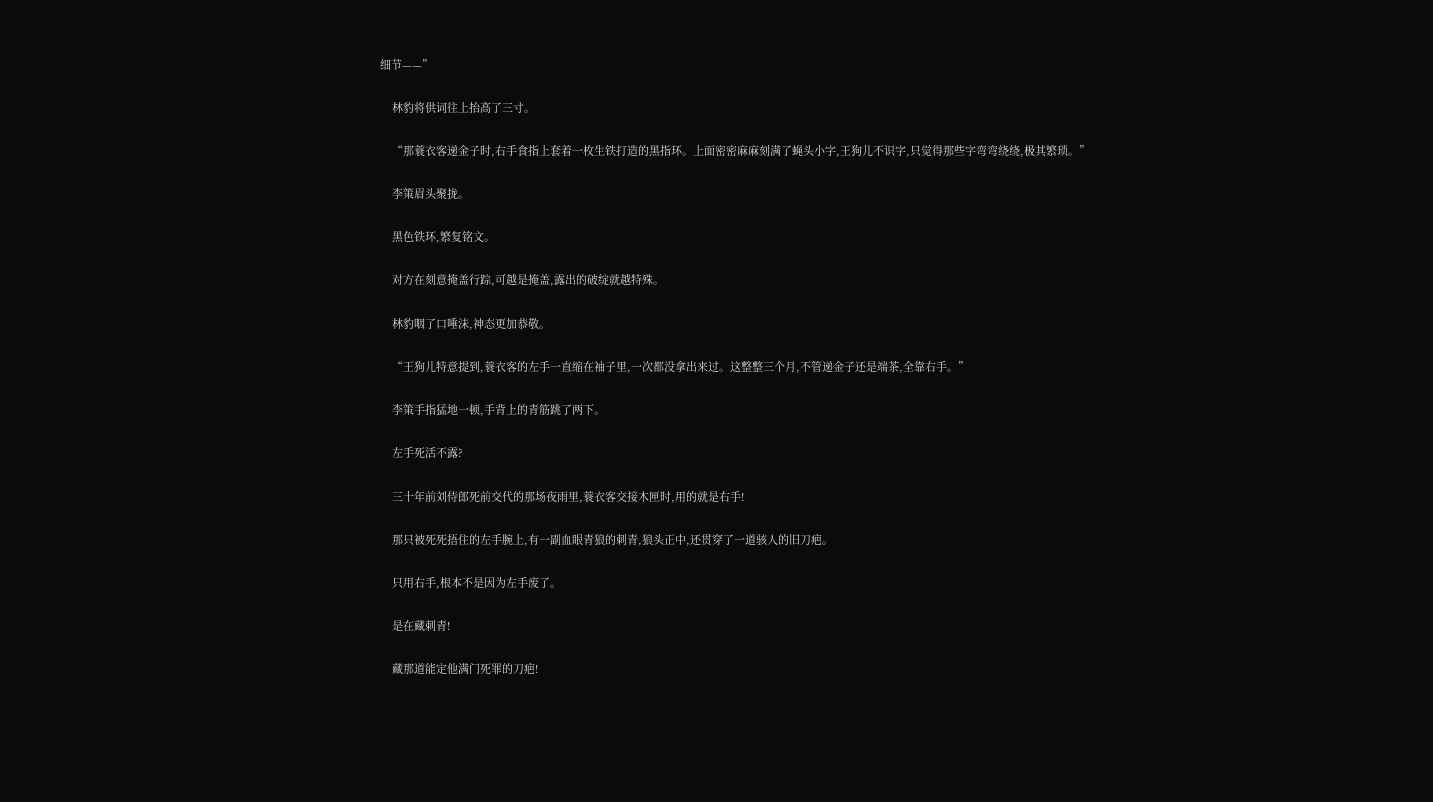细节——”

    林豹将供词往上抬高了三寸。

    “那蓑衣客递金子时,右手食指上套着一枚生铁打造的黑指环。上面密密麻麻刻满了蝇头小字,王狗儿不识字,只觉得那些字弯弯绕绕,极其繁琐。”

    李策眉头聚拢。

    黑色铁环,繁复铭文。

    对方在刻意掩盖行踪,可越是掩盖,露出的破绽就越特殊。

    林豹咽了口唾沫,神态更加恭敬。

    “王狗儿特意提到,蓑衣客的左手一直缩在袖子里,一次都没拿出来过。这整整三个月,不管递金子还是端茶,全靠右手。”

    李策手指猛地一顿,手背上的青筋跳了两下。

    左手死活不露?

    三十年前刘侍郎死前交代的那场夜雨里,蓑衣客交接木匣时,用的就是右手!

    那只被死死捂住的左手腕上,有一副血眼青狼的刺青,狼头正中,还贯穿了一道骇人的旧刀疤。

    只用右手,根本不是因为左手废了。

    是在藏刺青!

    藏那道能定他满门死罪的刀疤!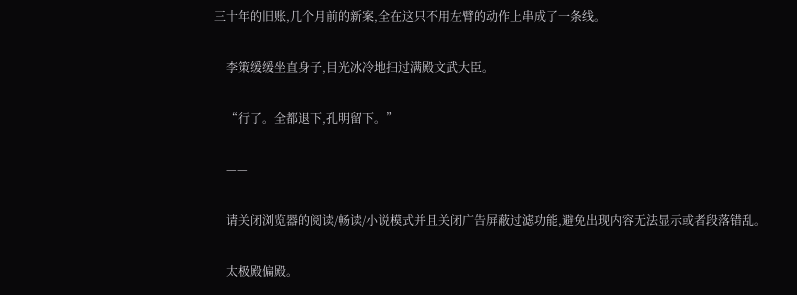三十年的旧账,几个月前的新案,全在这只不用左臂的动作上串成了一条线。

    李策缓缓坐直身子,目光冰冷地扫过满殿文武大臣。

    “行了。全都退下,孔明留下。”

    ——

    请关闭浏览器的阅读/畅读/小说模式并且关闭广告屏蔽过滤功能,避免出现内容无法显示或者段落错乱。

    太极殿偏殿。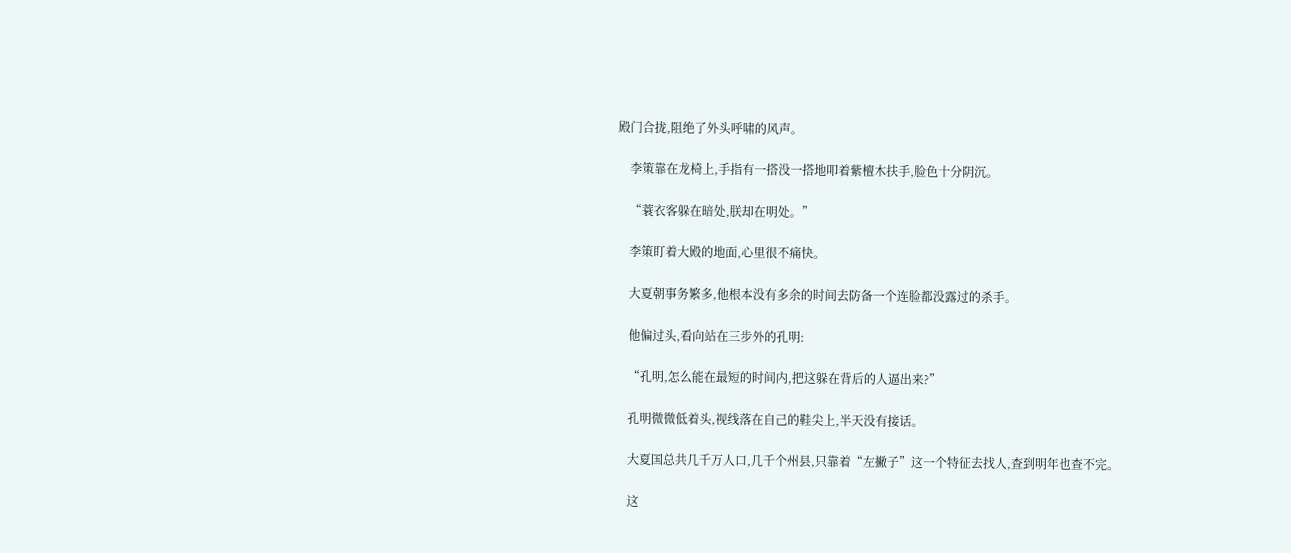殿门合拢,阻绝了外头呼啸的风声。

    李策靠在龙椅上,手指有一搭没一搭地叩着紫檀木扶手,脸色十分阴沉。

    “蓑衣客躲在暗处,朕却在明处。”

    李策盯着大殿的地面,心里很不痛快。

    大夏朝事务繁多,他根本没有多余的时间去防备一个连脸都没露过的杀手。

    他偏过头,看向站在三步外的孔明:

    “孔明,怎么能在最短的时间内,把这躲在背后的人逼出来?”

    孔明微微低着头,视线落在自己的鞋尖上,半天没有接话。

    大夏国总共几千万人口,几千个州县,只靠着“左撇子”这一个特征去找人,查到明年也查不完。

    这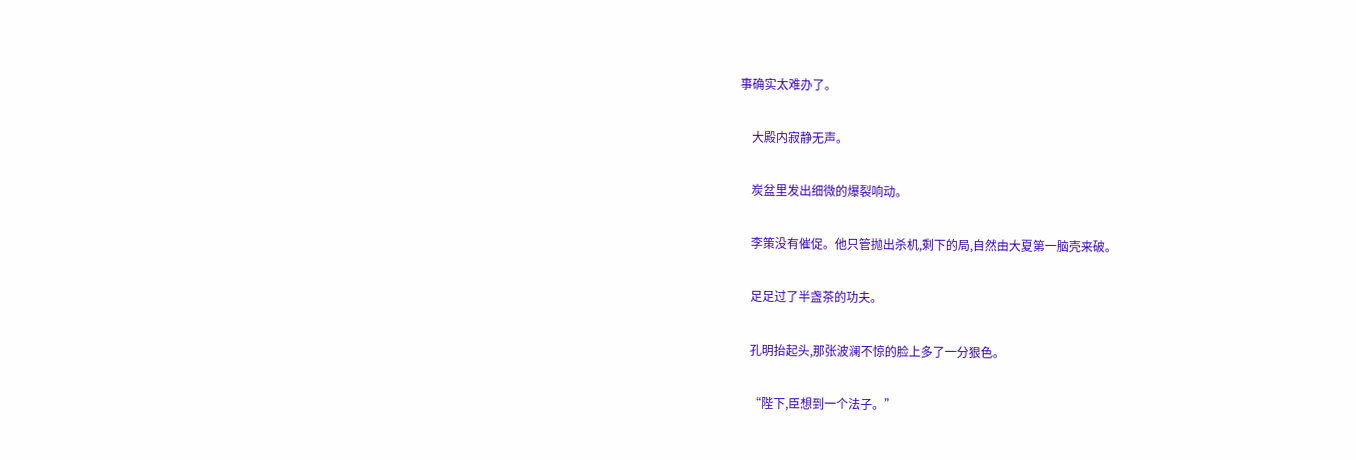事确实太难办了。

    大殿内寂静无声。

    炭盆里发出细微的爆裂响动。

    李策没有催促。他只管抛出杀机,剩下的局,自然由大夏第一脑壳来破。

    足足过了半盏茶的功夫。

    孔明抬起头,那张波澜不惊的脸上多了一分狠色。

    “陛下,臣想到一个法子。”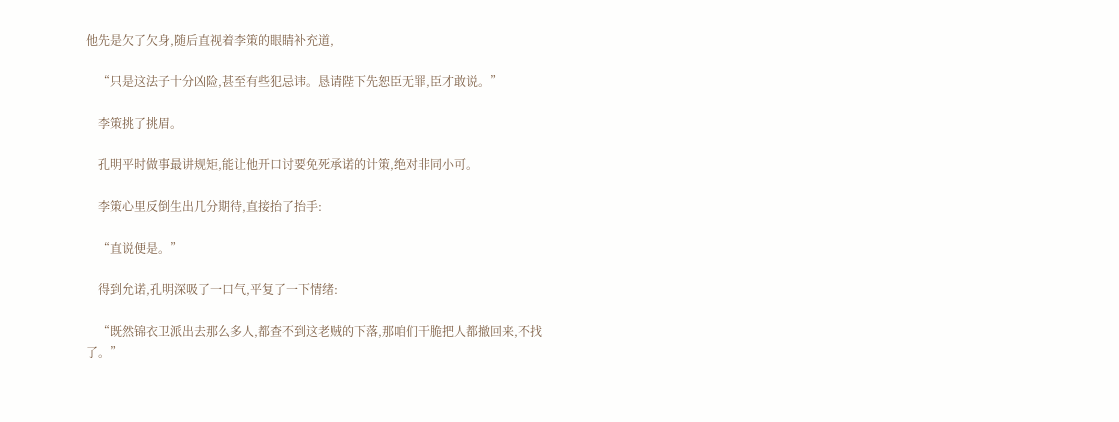他先是欠了欠身,随后直视着李策的眼睛补充道,

    “只是这法子十分凶险,甚至有些犯忌讳。恳请陛下先恕臣无罪,臣才敢说。”

    李策挑了挑眉。

    孔明平时做事最讲规矩,能让他开口讨要免死承诺的计策,绝对非同小可。

    李策心里反倒生出几分期待,直接抬了抬手:

    “直说便是。”

    得到允诺,孔明深吸了一口气,平复了一下情绪:

    “既然锦衣卫派出去那么多人,都查不到这老贼的下落,那咱们干脆把人都撤回来,不找了。”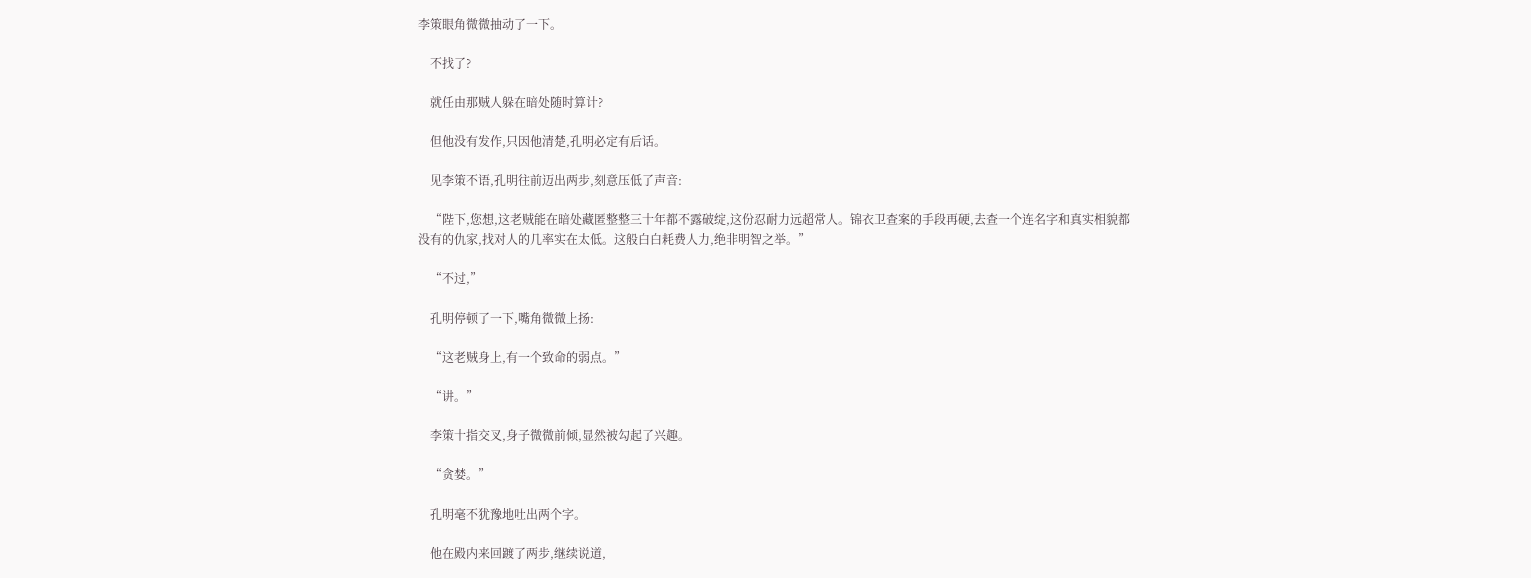李策眼角微微抽动了一下。

    不找了?

    就任由那贼人躲在暗处随时算计?

    但他没有发作,只因他清楚,孔明必定有后话。

    见李策不语,孔明往前迈出两步,刻意压低了声音:

    “陛下,您想,这老贼能在暗处藏匿整整三十年都不露破绽,这份忍耐力远超常人。锦衣卫查案的手段再硬,去查一个连名字和真实相貌都没有的仇家,找对人的几率实在太低。这般白白耗费人力,绝非明智之举。”

    “不过,”

    孔明停顿了一下,嘴角微微上扬:

    “这老贼身上,有一个致命的弱点。”

    “讲。”

    李策十指交叉,身子微微前倾,显然被勾起了兴趣。

    “贪婪。”

    孔明毫不犹豫地吐出两个字。

    他在殿内来回踱了两步,继续说道,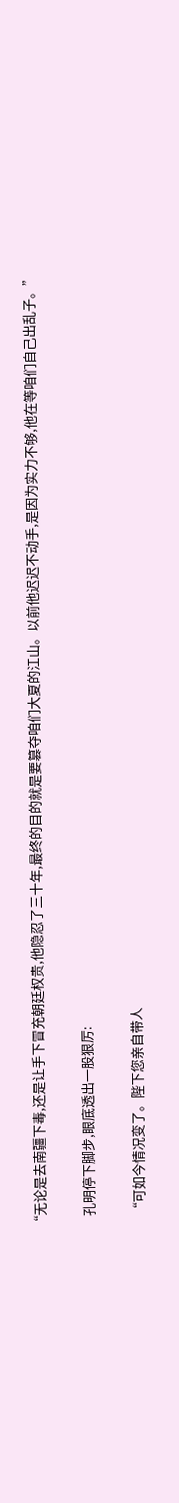“无论是去南疆下毒,还是让手下冒充朝廷权贵,他隐忍了三十年,最终的目的就是要篡夺咱们大夏的江山。以前他迟迟不动手,是因为实力不够,他在等咱们自己出乱子。”

    孔明停下脚步,眼底透出一股狠厉:

    “可如今情况变了。陛下您亲自带人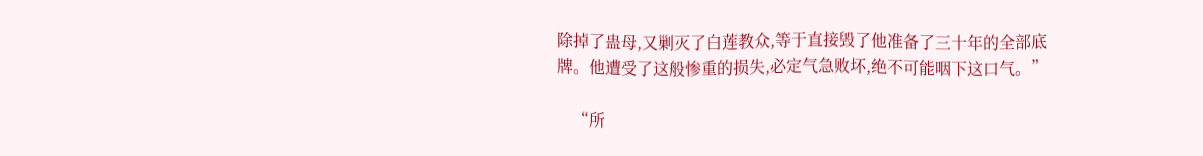除掉了蛊母,又剿灭了白莲教众,等于直接毁了他准备了三十年的全部底牌。他遭受了这般惨重的损失,必定气急败坏,绝不可能咽下这口气。”

    “所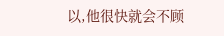以,他很快就会不顾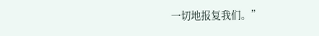一切地报复我们。”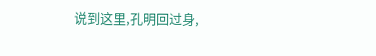说到这里,孔明回过身,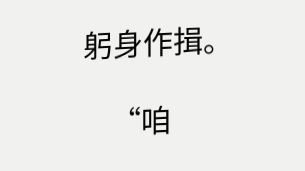躬身作揖。

    “咱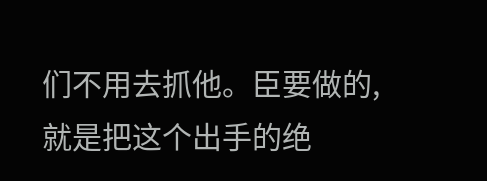们不用去抓他。臣要做的,就是把这个出手的绝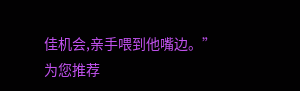佳机会,亲手喂到他嘴边。”
为您推荐